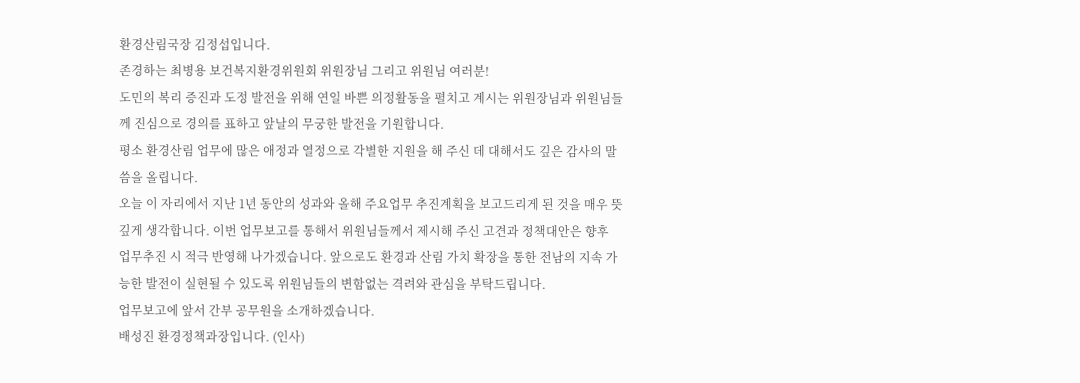환경산림국장 김정섭입니다.
존경하는 최병용 보건복지환경위원회 위원장님 그리고 위원님 여러분!
도민의 복리 증진과 도정 발전을 위해 연일 바쁜 의정활동을 펼치고 계시는 위원장님과 위원님들께 진심으로 경의를 표하고 앞날의 무궁한 발전을 기원합니다.
평소 환경산림 업무에 많은 애정과 열정으로 각별한 지원을 해 주신 데 대해서도 깊은 감사의 말씀을 올립니다.
오늘 이 자리에서 지난 1년 동안의 성과와 올해 주요업무 추진계획을 보고드리게 된 것을 매우 뜻깊게 생각합니다. 이번 업무보고를 통해서 위원님들께서 제시해 주신 고견과 정책대안은 향후 업무추진 시 적극 반영해 나가겠습니다. 앞으로도 환경과 산림 가치 확장을 통한 전남의 지속 가능한 발전이 실현될 수 있도록 위원님들의 변함없는 격려와 관심을 부탁드립니다.
업무보고에 앞서 간부 공무원을 소개하겠습니다.
배성진 환경정책과장입니다. (인사)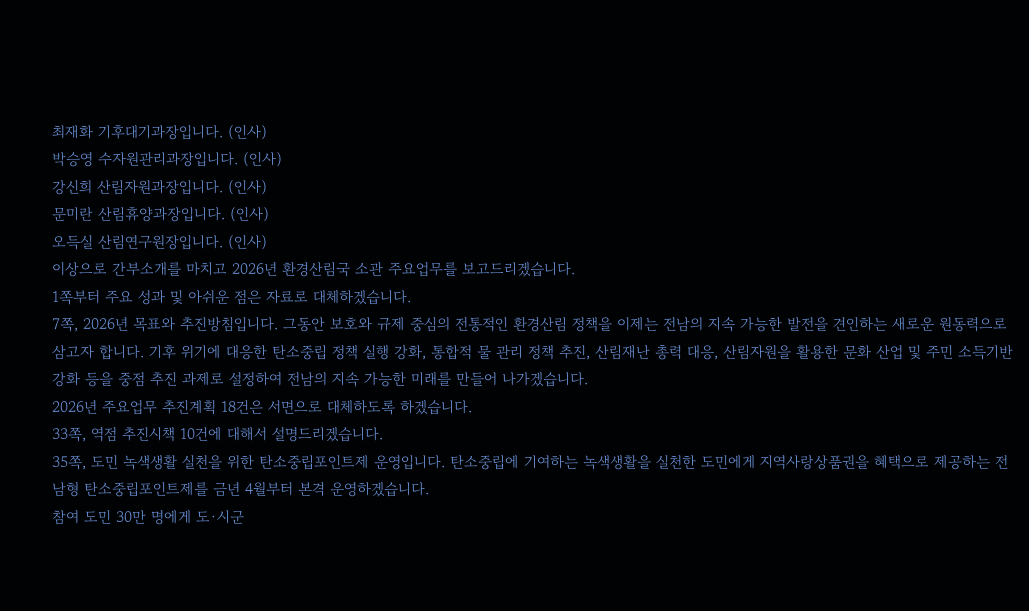최재화 기후대기과장입니다. (인사)
박승영 수자원관리과장입니다. (인사)
강신희 산림자원과장입니다. (인사)
문미란 산림휴양과장입니다. (인사)
오득실 산림연구원장입니다. (인사)
이상으로 간부소개를 마치고 2026년 환경산림국 소관 주요업무를 보고드리겠습니다.
1쪽부터 주요 성과 및 아쉬운 점은 자료로 대체하겠습니다.
7쪽, 2026년 목표와 추진방침입니다. 그동안 보호와 규제 중심의 전통적인 환경산림 정책을 이제는 전남의 지속 가능한 발전을 견인하는 새로운 원동력으로 삼고자 합니다. 기후 위기에 대응한 탄소중립 정책 실행 강화, 통합적 물 관리 정책 추진, 산림재난 총력 대응, 산림자원을 활용한 문화 산업 및 주민 소득기반 강화 등을 중점 추진 과제로 설정하여 전남의 지속 가능한 미래를 만들어 나가겠습니다.
2026년 주요업무 추진계획 18건은 서면으로 대체하도록 하겠습니다.
33쪽, 역점 추진시책 10건에 대해서 설명드리겠습니다.
35쪽, 도민 녹색생활 실천을 위한 탄소중립포인트제 운영입니다. 탄소중립에 기여하는 녹색생활을 실천한 도민에게 지역사랑상품권을 혜택으로 제공하는 전남형 탄소중립포인트제를 금년 4월부터 본격 운영하겠습니다.
참여 도민 30만 명에게 도·시군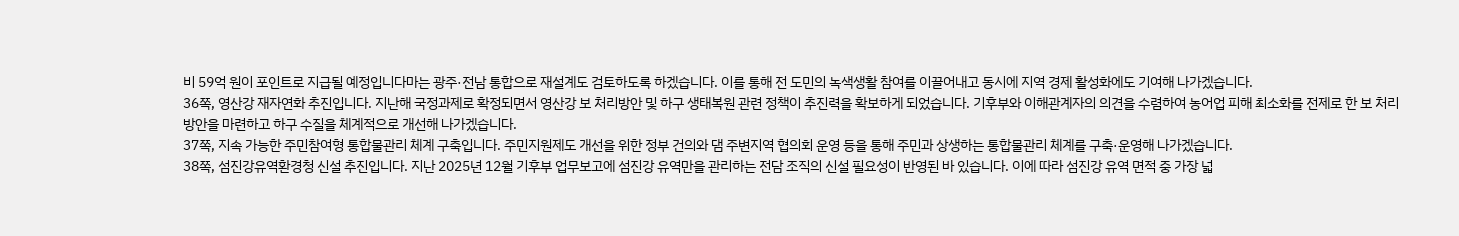비 59억 원이 포인트로 지급될 예정입니다마는 광주·전남 통합으로 재설계도 검토하도록 하겠습니다. 이를 통해 전 도민의 녹색생활 참여를 이끌어내고 동시에 지역 경제 활성화에도 기여해 나가겠습니다.
36쪽, 영산강 재자연화 추진입니다. 지난해 국정과제로 확정되면서 영산강 보 처리방안 및 하구 생태복원 관련 정책이 추진력을 확보하게 되었습니다. 기후부와 이해관계자의 의견을 수렴하여 농어업 피해 최소화를 전제로 한 보 처리방안을 마련하고 하구 수질을 체계적으로 개선해 나가겠습니다.
37쪽, 지속 가능한 주민참여형 통합물관리 체계 구축입니다. 주민지원제도 개선을 위한 정부 건의와 댐 주변지역 협의회 운영 등을 통해 주민과 상생하는 통합물관리 체계를 구축·운영해 나가겠습니다.
38쪽, 섬진강유역환경청 신설 추진입니다. 지난 2025년 12월 기후부 업무보고에 섬진강 유역만을 관리하는 전담 조직의 신설 필요성이 반영된 바 있습니다. 이에 따라 섬진강 유역 면적 중 가장 넓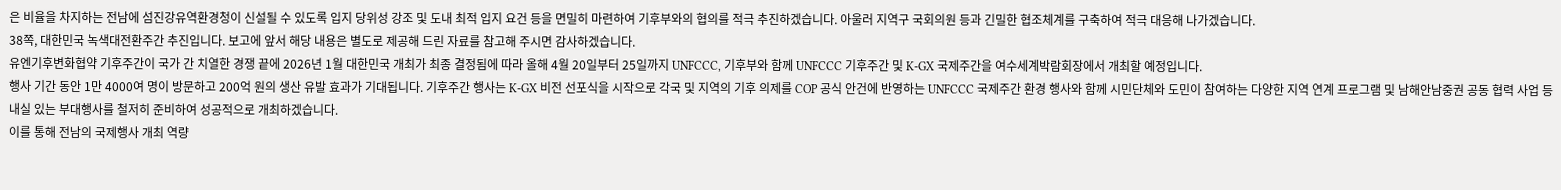은 비율을 차지하는 전남에 섬진강유역환경청이 신설될 수 있도록 입지 당위성 강조 및 도내 최적 입지 요건 등을 면밀히 마련하여 기후부와의 협의를 적극 추진하겠습니다. 아울러 지역구 국회의원 등과 긴밀한 협조체계를 구축하여 적극 대응해 나가겠습니다.
38쪽, 대한민국 녹색대전환주간 추진입니다. 보고에 앞서 해당 내용은 별도로 제공해 드린 자료를 참고해 주시면 감사하겠습니다.
유엔기후변화협약 기후주간이 국가 간 치열한 경쟁 끝에 2026년 1월 대한민국 개최가 최종 결정됨에 따라 올해 4월 20일부터 25일까지 UNFCCC, 기후부와 함께 UNFCCC 기후주간 및 K-GX 국제주간을 여수세계박람회장에서 개최할 예정입니다.
행사 기간 동안 1만 4000여 명이 방문하고 200억 원의 생산 유발 효과가 기대됩니다. 기후주간 행사는 K-GX 비전 선포식을 시작으로 각국 및 지역의 기후 의제를 COP 공식 안건에 반영하는 UNFCCC 국제주간 환경 행사와 함께 시민단체와 도민이 참여하는 다양한 지역 연계 프로그램 및 남해안남중권 공동 협력 사업 등 내실 있는 부대행사를 철저히 준비하여 성공적으로 개최하겠습니다.
이를 통해 전남의 국제행사 개최 역량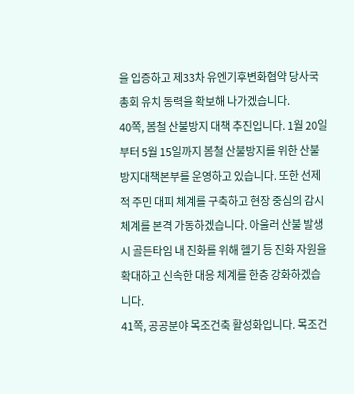을 입증하고 제33차 유엔기후변화협약 당사국총회 유치 동력을 확보해 나가겠습니다.
40쪽, 봄철 산불방지 대책 추진입니다. 1월 20일부터 5월 15일까지 봄철 산불방지를 위한 산불방지대책본부를 운영하고 있습니다. 또한 선제적 주민 대피 체계를 구축하고 현장 중심의 감시 체계를 본격 가동하겠습니다. 아울러 산불 발생 시 골든타임 내 진화를 위해 헬기 등 진화 자원을 확대하고 신속한 대응 체계를 한층 강화하겠습니다.
41쪽, 공공분야 목조건축 활성화입니다. 목조건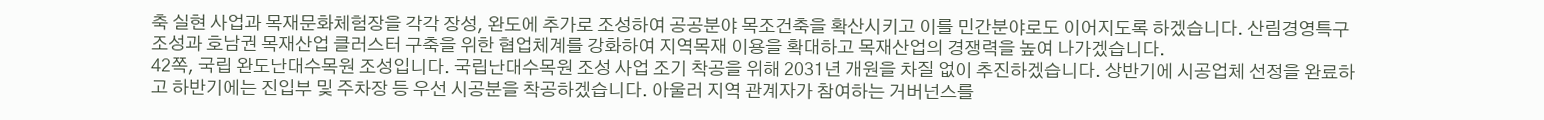축 실현 사업과 목재문화체험장을 각각 장성, 완도에 추가로 조성하여 공공분야 목조건축을 확산시키고 이를 민간분야로도 이어지도록 하겠습니다. 산림경영특구 조성과 호남권 목재산업 클러스터 구축을 위한 협업체계를 강화하여 지역목재 이용을 확대하고 목재산업의 경쟁력을 높여 나가겠습니다.
42쪽, 국립 완도난대수목원 조성입니다. 국립난대수목원 조성 사업 조기 착공을 위해 2031년 개원을 차질 없이 추진하겠습니다. 상반기에 시공업체 선정을 완료하고 하반기에는 진입부 및 주차장 등 우선 시공분을 착공하겠습니다. 아울러 지역 관계자가 참여하는 거버넌스를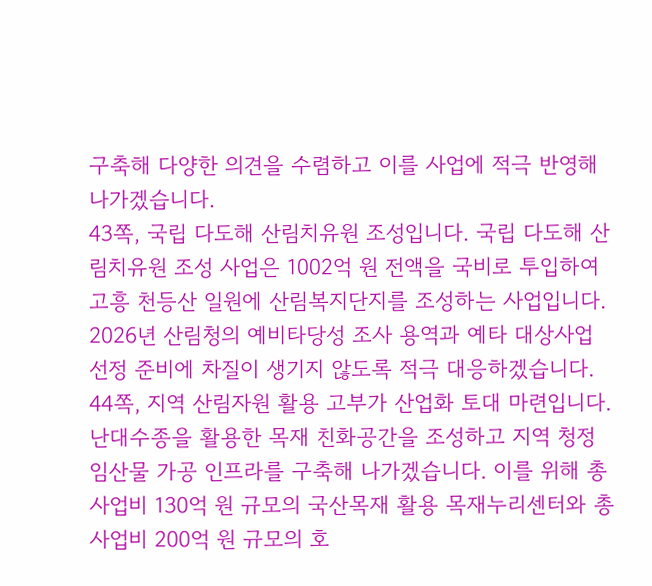구축해 다양한 의견을 수렴하고 이를 사업에 적극 반영해 나가겠습니다.
43쪽, 국립 다도해 산림치유원 조성입니다. 국립 다도해 산림치유원 조성 사업은 1002억 원 전액을 국비로 투입하여 고흥 천등산 일원에 산림복지단지를 조성하는 사업입니다. 2026년 산림청의 예비타당성 조사 용역과 예타 대상사업 선정 준비에 차질이 생기지 않도록 적극 대응하겠습니다.
44쪽, 지역 산림자원 활용 고부가 산업화 토대 마련입니다. 난대수종을 활용한 목재 친화공간을 조성하고 지역 청정 임산물 가공 인프라를 구축해 나가겠습니다. 이를 위해 총사업비 130억 원 규모의 국산목재 활용 목재누리센터와 총사업비 200억 원 규모의 호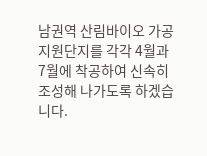남권역 산림바이오 가공지원단지를 각각 4월과 7월에 착공하여 신속히 조성해 나가도록 하겠습니다.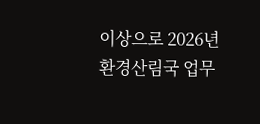이상으로 2026년 환경산림국 업무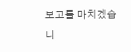보고를 마치겠습니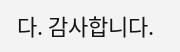다. 감사합니다.